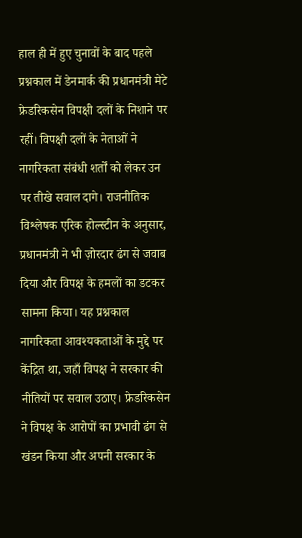हाल ही में हुए चुनावों के बाद पहले प्रश्नकाल में डेनमार्क की प्रधानमंत्री मेटे फ्रेडरिकसेन विपक्षी दलों के निशाने पर रहीं। विपक्षी दलों के नेताओं ने नागरिकता संबंधी शर्तों को लेकर उन पर तीखे सवाल दागे। राजनीतिक विश्लेषक एरिक होल्स्टीन के अनुसार, प्रधानमंत्री ने भी ज़ोरदार ढंग से जवाब दिया और विपक्ष के हमलों का डटकर सामना किया। यह प्रश्नकाल नागरिकता आवश्यकताओं के मुद्दे पर केंद्रित था, जहाँ विपक्ष ने सरकार की नीतियों पर सवाल उठाए। फ्रेडरिकसेन ने विपक्ष के आरोपों का प्रभावी ढंग से खंडन किया और अपनी सरकार के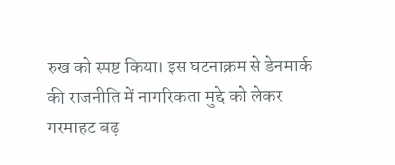रुख को स्पष्ट किया। इस घटनाक्रम से डेनमार्क की राजनीति में नागरिकता मुद्दे को लेकर गरमाहट बढ़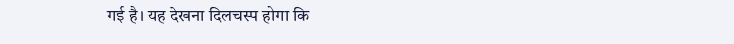गई है। यह देखना दिलचस्प होगा कि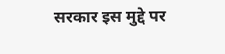सरकार इस मुद्दे पर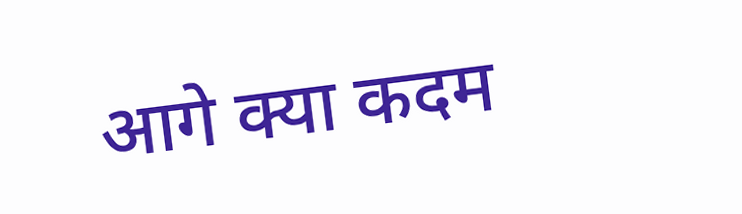आगे क्या कदम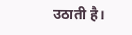उठाती है।